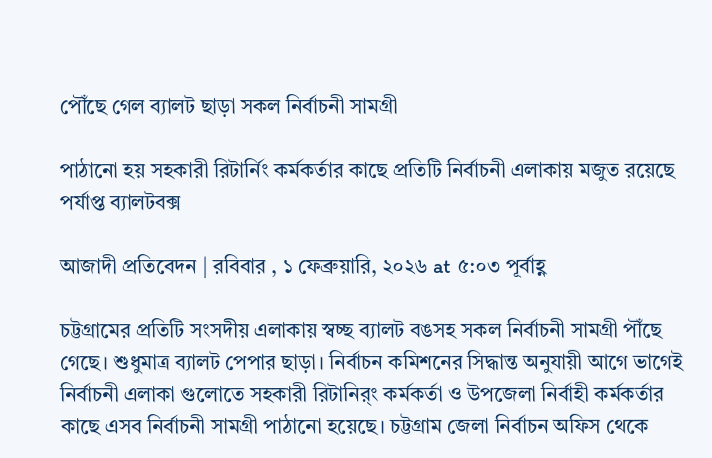পৌঁছে গেল ব্যালট ছাড়া সকল নির্বাচনী সামগ্রী

পাঠানো হয় সহকারী রিটার্নিং কর্মকর্তার কাছে প্রতিটি নির্বাচনী এলাকায় মজুত রয়েছে পর্যাপ্ত ব্যালটবক্স

আজাদী প্রতিবেদন | রবিবার , ১ ফেব্রুয়ারি, ২০২৬ at ৫:০৩ পূর্বাহ্ণ

চট্টগ্রামের প্রতিটি সংসদীয় এলাকায় স্বচ্ছ ব্যালট বঙসহ সকল নির্বাচনী সামগ্রী পৗঁছে গেছে। শুধুমাত্র ব্যালট পেপার ছাড়া। নির্বাচন কমিশনের সিদ্ধান্ত অনুযায়ী আগে ভাগেই নির্বাচনী এলাকা গুলোতে সহকারী রিটানির্ং কর্মকর্তা ও উপজেলা নির্বাহী কর্মকর্তার কাছে এসব নির্বাচনী সামগ্রী পাঠানো হয়েছে। চট্টগ্রাম জেলা নির্বাচন অফিস থেকে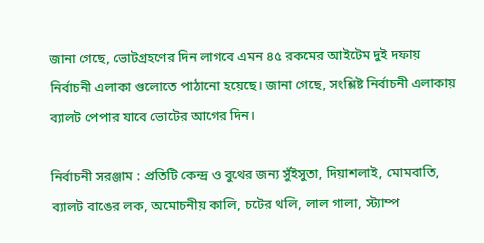জানা গেছে, ভোটগ্রহণের দিন লাগবে এমন ৪৫ রকমের আইটেম দুই দফায় নির্বাচনী এলাকা গুলোতে পাঠানো হয়েছে। জানা গেছে, সংশ্লিষ্ট নির্বাচনী এলাকায় ব্যালট পেপার যাবে ভোটের আগের দিন।

নির্বাচনী সরঞ্জাম : প্রতিটি কেন্দ্র ও বুথের জন্য সুঁইসুতা, দিয়াশলাই, মোমবাতি, ব্যালট বাঙের লক, অমোচনীয় কালি, চটের থলি, লাল গালা, স্ট্যাম্প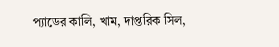প্যাডের কালি, খাম, দাপ্তরিক সিল,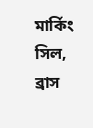মার্কিং সিল, ব্রাস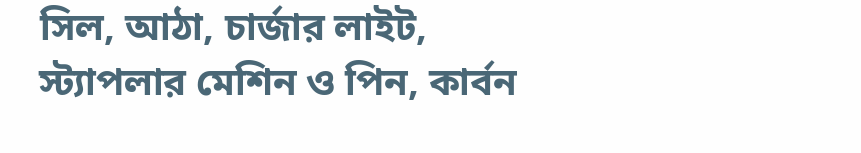সিল, আঠা, চার্জার লাইট, স্ট্যাপলার মেশিন ও পিন, কার্বন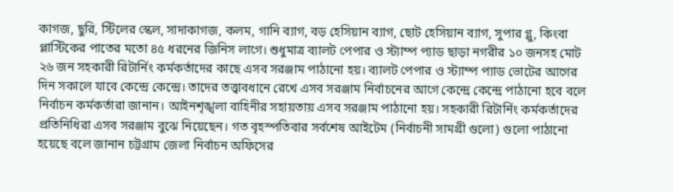কাগজ, ছুরি, স্টিলের স্কেল, সাদাকাগজ, কলম, গানি ব্যাগ, বড় হেসিয়ান ব্যাগ, ছোট হেসিয়ান ব্যাগ, সুপার গ্লু, কিংবা প্লাস্টিকের পাতের মতো ৪৫ ধরনের জিনিস লাগে। শুধুমাত্র ব্যালট পেপার ও স্ট্যাম্প প্যাড ছাড়া নগরীর ১০ জনসহ মোট ২৬ জন সহকারী রিটার্নিং কর্মকর্তাদের কাছে এসব সরঞ্জাম পাঠানো হয়। ব্যালট পেপার ও স্ট্যাম্প প্যাড ভোটের আগের দিন সকালে যাবে কেন্দ্রে কেন্দ্রে। তাদের তত্ত্বাবধানে রেখে এসব সরঞ্জাম নির্বাচনের আগে কেন্দ্রে কেন্দ্রে পাঠানো হবে বলে নির্বাচন কর্মকর্তারা জানান। আইনশৃঙ্খলা বাহিনীর সহায়তায় এসব সরঞ্জাম পাঠানো হয়। সহকারী রিটার্নিং কর্মকর্তাদের প্রতিনিধিরা এসব সরঞ্জাম বুঝে নিয়েছেন। গত বৃহস্পতিবার সর্বশেষ আইটেম (নির্বাচনী সামগ্রী গুলো) গুলো পাঠানো হয়েছে বলে জানান চট্টগ্রাম জেলা নির্বাচন অফিসের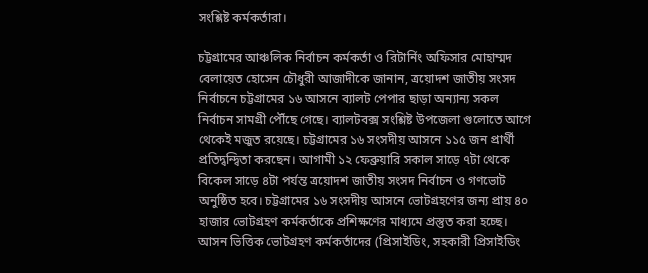সংশ্লিষ্ট কর্মকর্তারা।

চট্টগ্রামের আঞ্চলিক নির্বাচন কর্মকর্তা ও রিটার্নিং অফিসার মোহাম্মদ বেলায়েত হোসেন চৌধুরী আজাদীকে জানান, ত্রয়োদশ জাতীয় সংসদ নির্বাচনে চট্টগ্রামের ১৬ আসনে ব্যালট পেপার ছাড়া অন্যান্য সকল নির্বাচন সামগ্রী পৌঁছে গেছে। ব্যালটবক্স সংশ্লিষ্ট উপজেলা গুলোতে আগে থেকেই মজুত রয়েছে। চট্টগ্রামের ১৬ সংসদীয় আসনে ১১৫ জন প্রার্থী প্রতিদ্বন্দ্বিতা করছেন। আগামী ১২ ফেব্রুয়ারি সকাল সাড়ে ৭টা থেকে বিকেল সাড়ে ৪টা পর্যন্ত ত্রয়োদশ জাতীয় সংসদ নির্বাচন ও গণভোট অনুষ্ঠিত হবে। চট্টগ্রামের ১৬ সংসদীয় আসনে ভোটগ্রহণের জন্য প্রায় ৪০ হাজার ভোটগ্রহণ কর্মকর্তাকে প্রশিক্ষণের মাধ্যমে প্রস্তুত করা হচ্ছে। আসন ভিত্তিক ভোটগ্রহণ কর্মকর্তাদের (প্রিসাইডিং, সহকারী প্রিসাইডিং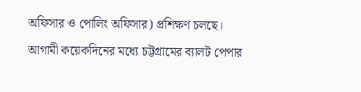অফিসার ও পোলিং অফিসার) প্রশিক্ষণ চলছে। আগামী কয়েকদিনের মধ্যে চট্টগ্রামের ব্যালট পেপার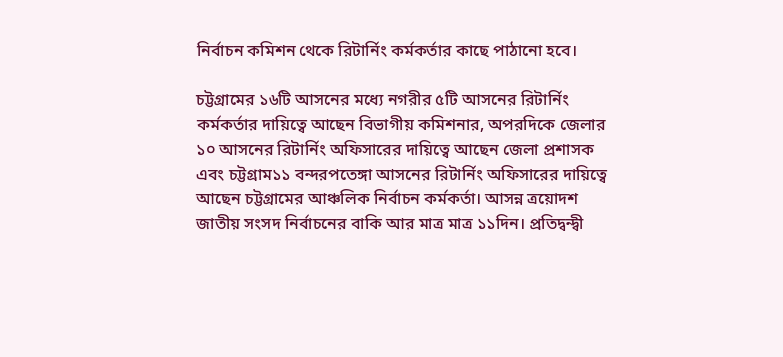নির্বাচন কমিশন থেকে রিটার্নিং কর্মকর্তার কাছে পাঠানো হবে।

চট্টগ্রামের ১৬টি আসনের মধ্যে নগরীর ৫টি আসনের রিটার্নিং কর্মকর্তার দায়িত্বে আছেন বিভাগীয় কমিশনার, অপরদিকে জেলার ১০ আসনের রিটার্নিং অফিসারের দায়িত্বে আছেন জেলা প্রশাসক এবং চট্টগ্রাম১১ বন্দরপতেঙ্গা আসনের রিটার্নিং অফিসারের দায়িত্বে আছেন চট্টগ্রামের আঞ্চলিক নির্বাচন কর্মকর্তা। আসন্ন ত্রয়োদশ জাতীয় সংসদ নির্বাচনের বাকি আর মাত্র মাত্র ১১দিন। প্রতিদ্বন্দ্বী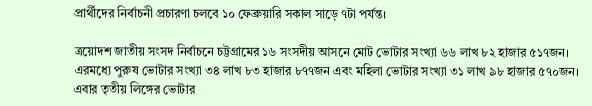প্রার্থীদের নির্বাচনী প্রচারণা চলবে ১০ ফেব্রুয়ারি সকাল সাড়ে ৭টা পর্যন্ত।

ত্রয়োদশ জাতীয় সংসদ নির্বাচনে চট্টগ্রামের ১৬ সংসদীয় আসনে মোট ভোটার সংখ্যা ৬৬ লাখ ৮২ হাজার ৫১৭জন। এরমধ্যে পুরুষ ভোটার সংখ্যা ৩৪ লাখ ৮৩ হাজার ৮৭৭জন এবং মহিলা ভোটার সংখ্যা ৩১ লাখ ৯৮ হাজার ৫৭০জন। এবার তৃতীয় লিঙ্গের ভোটার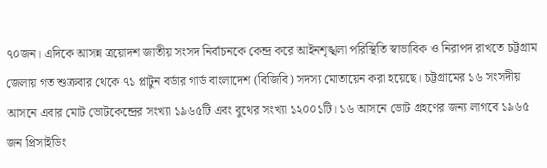৭০জন। এদিকে আসন্ন ত্রয়োদশ জাতীয় সংসদ নির্বাচনকে কেন্দ্র করে আইনশৃঙ্খলা পরিস্থিতি স্বাভাবিক ও নিরাপদ রাখতে চট্টগ্রাম জেলায় গত শুক্রবার থেকে ৭১ প্লাটুন বর্ডার গার্ড বাংলাদেশ (বিজিবি) সদস্য মোতায়েন করা হয়েছে। চট্টগ্রামের ১৬ সংসদীয় আসনে এবার মোট ভোটকেন্দ্রের সংখ্যা ১৯৬৫টি এবং বুথের সংখ্যা ১২০০১টি। ১৬ আসনে ভোট গ্রহণের জন্য লাগবে ১৯৬৫ জন প্রিসাইডিং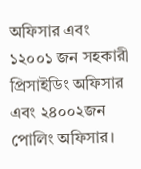অফিসার এবং ১২০০১ জন সহকারী প্রিসাইডিং অফিসার এবং ২৪০০২জন পোলিং অফিসার।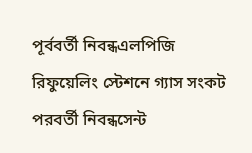পূর্ববর্তী নিবন্ধএলপিজি রিফুয়েলিং স্টেশনে গ্যাস সংকট
পরবর্তী নিবন্ধসেন্ট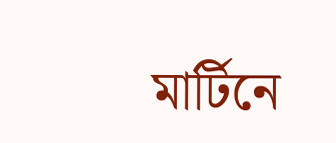মার্টিনে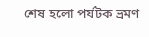শেষ হলো পর্যটক ভ্রমণ